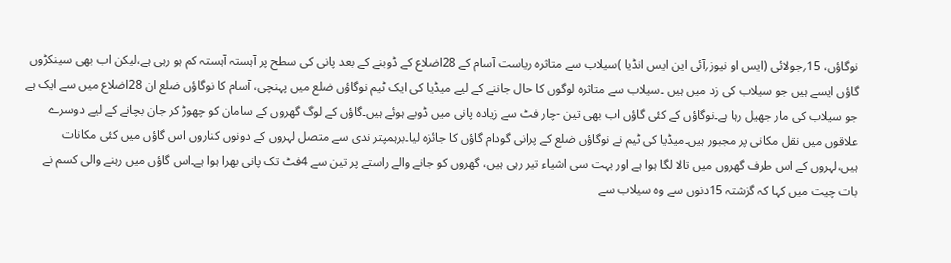نوگاؤں، 15؍جولائی (ایس او نیوز؍آئی این ایس انڈیا )سیلاب سے متاثرہ ریاست آسام کے 28اضلاع کے ڈوبنے کے بعد پانی کی سطح پر آہستہ آہستہ کم ہو رہی ہے،لیکن اب بھی سینکڑوں گاؤں ایسے ہیں جو سیلاب کی زد میں ہیں ۔سیلاب سے متاثرہ لوگوں کا حال جاننے کے لیے میڈیا کی ایک ٹیم نوگاؤں ضلع میں پہنچی، آسام کا نوگاؤں ضلع ان 28اضلاع میں سے ایک ہے جو سیلاب کی مار جھیل رہا ہے۔نوگاؤں کے کئی گاؤں اب بھی تین -چار فٹ سے زیادہ پانی میں ڈوبے ہوئے ہیں۔گاؤں کے لوگ گھروں کے سامان کو چھوڑ کر جان بچانے کے لیے دوسرے علاقوں میں نقل مکانی پر مجبور ہیں۔میڈیا کی ٹیم نے نوگاؤں ضلع کے پرانی گودام گاؤں کا جائزہ لیا۔برہمپتر ندی سے متصل لہروں کے دونوں کناروں اس گاؤں میں کئی مکانات ہیں،لہروں کے اس طرف گھروں میں تالا لگا ہوا ہے اور بہت سی اشیاء تیر رہی ہیں، گھروں کو جانے والے راستے پر تین سے 4فٹ تک پانی بھرا ہوا ہے۔اس گاؤں میں رہنے والی کسم نے بات چیت میں کہا کہ گزشتہ 15دنوں سے وہ سیلاب سے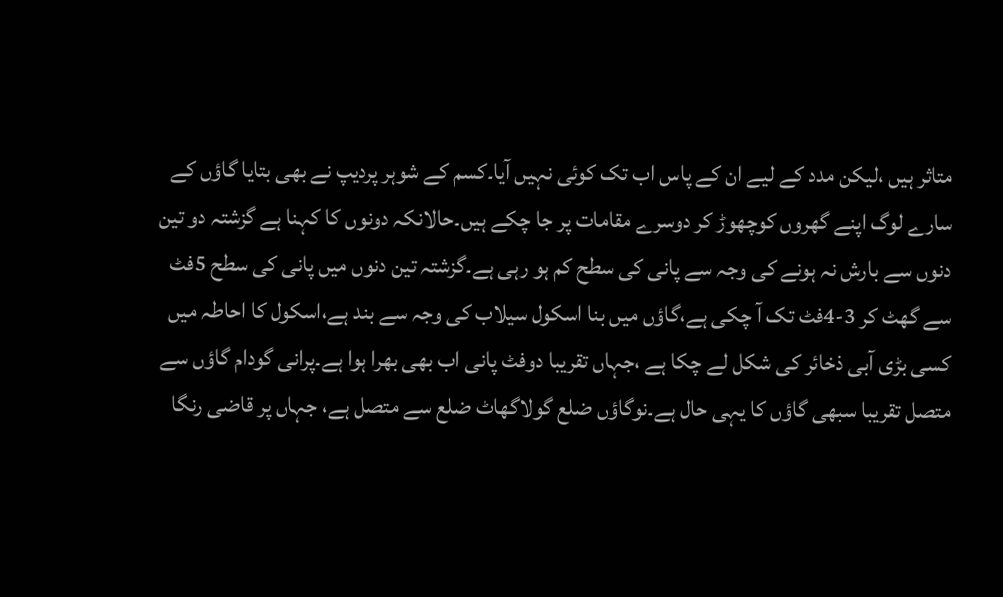متاثر ہیں ،لیکن مدد کے لیے ان کے پاس اب تک کوئی نہیں آیا۔کسم کے شوہر پردیپ نے بھی بتایا گاؤں کے سارے لوگ اپنے گھروں کوچھوڑ کر دوسرے مقامات پر جا چکے ہیں۔حالانکہ دونوں کا کہنا ہے گزشتہ دو تین دنوں سے بارش نہ ہونے کی وجہ سے پانی کی سطح کم ہو رہی ہے۔گزشتہ تین دنوں میں پانی کی سطح 5فٹ سے گھٹ کر 3-4فٹ تک آ چکی ہے،گاؤں میں بنا اسکول سیلاب کی وجہ سے بند ہے،اسکول کا احاطہ میں کسی بڑی آبی ذخائر کی شکل لے چکا ہے ،جہاں تقریبا دوفٹ پانی اب بھی بھرا ہوا ہے۔پرانی گودام گاؤں سے متصل تقریبا سبھی گاؤں کا یہی حال ہے۔نوگاؤں ضلع گولاگھاٹ ضلع سے متصل ہے، جہاں پر قاضی رنگا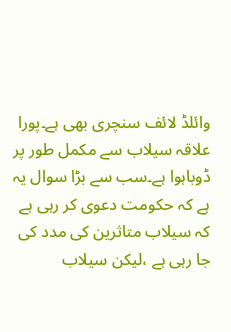وائلڈ لائف سنچری بھی ہے۔پورا علاقہ سیلاب سے مکمل طور پر ڈوباہوا ہے۔سب سے بڑا سوال یہ ہے کہ حکومت دعوی کر رہی ہے کہ سیلاب متاثرین کی مدد کی جا رہی ہے ،لیکن سیلاب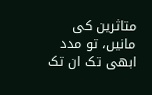متاثرین کی مانیں، تو مدد ابھی تک ان تک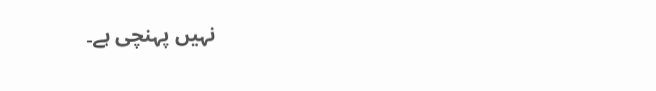نہیں پہنچی ہے۔